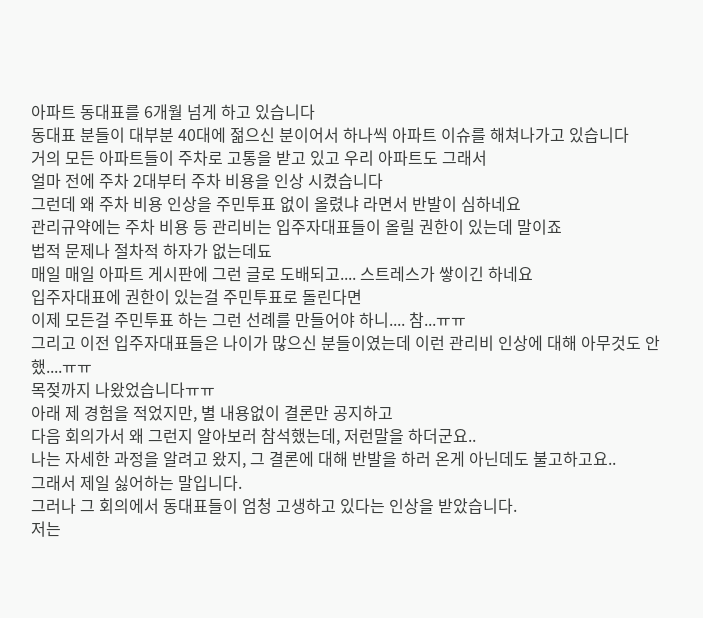아파트 동대표를 6개월 넘게 하고 있습니다
동대표 분들이 대부분 40대에 젊으신 분이어서 하나씩 아파트 이슈를 해쳐나가고 있습니다
거의 모든 아파트들이 주차로 고통을 받고 있고 우리 아파트도 그래서
얼마 전에 주차 2대부터 주차 비용을 인상 시켰습니다
그런데 왜 주차 비용 인상을 주민투표 없이 올렸냐 라면서 반발이 심하네요
관리규약에는 주차 비용 등 관리비는 입주자대표들이 올릴 권한이 있는데 말이죠
법적 문제나 절차적 하자가 없는데됴
매일 매일 아파트 게시판에 그런 글로 도배되고.... 스트레스가 쌓이긴 하네요
입주자대표에 권한이 있는걸 주민투표로 돌린다면
이제 모든걸 주민투표 하는 그런 선례를 만들어야 하니.... 참...ㅠㅠ
그리고 이전 입주자대표들은 나이가 많으신 분들이였는데 이런 관리비 인상에 대해 아무것도 안 했....ㅠㅠ
목젖까지 나왔었습니다ㅠㅠ
아래 제 경험을 적었지만, 별 내용없이 결론만 공지하고
다음 회의가서 왜 그런지 알아보러 참석했는데, 저런말을 하더군요..
나는 자세한 과정을 알려고 왔지, 그 결론에 대해 반발을 하러 온게 아닌데도 불고하고요..
그래서 제일 싫어하는 말입니다.
그러나 그 회의에서 동대표들이 엄청 고생하고 있다는 인상을 받았습니다.
저는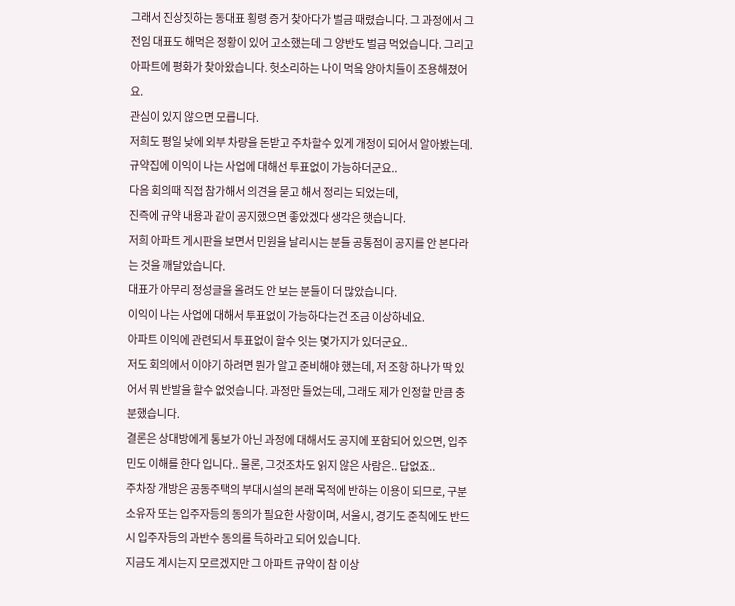그래서 진상짓하는 동대표 횡령 증거 찾아다가 벌금 때렸습니다. 그 과정에서 그 전임 대표도 해먹은 정황이 있어 고소했는데 그 양반도 벌금 먹었습니다. 그리고 아파트에 평화가 찾아왔습니다. 헛소리하는 나이 먹읔 양아치들이 조용해졌어요.
관심이 있지 않으면 모릅니다.
저희도 평일 낮에 외부 차량을 돈받고 주차할수 있게 개정이 되어서 알아봤는데.
규약집에 이익이 나는 사업에 대해선 투표없이 가능하더군요..
다음 회의때 직접 참가해서 의견을 묻고 해서 정리는 되었는데,
진즉에 규약 내용과 같이 공지했으면 좋았겠다 생각은 햇습니다.
저희 아파트 게시판을 보면서 민원을 날리시는 분들 공통점이 공지를 안 본다라는 것을 깨달았습니다.
대표가 아무리 정성글을 올려도 안 보는 분들이 더 많았습니다.
이익이 나는 사업에 대해서 투표없이 가능하다는건 조금 이상하네요.
아파트 이익에 관련되서 투표없이 할수 잇는 몇가지가 있더군요..
저도 회의에서 이야기 하려면 뭔가 알고 준비해야 했는데, 저 조항 하나가 딱 있어서 뭐 반발을 할수 없엇습니다. 과정만 들었는데, 그래도 제가 인정할 만큼 충분했습니다.
결론은 상대방에게 통보가 아닌 과정에 대해서도 공지에 포함되어 있으면, 입주민도 이해를 한다 입니다.. 물론, 그것조차도 읽지 않은 사람은.. 답없죠..
주차장 개방은 공동주택의 부대시설의 본래 목적에 반하는 이용이 되므로, 구분소유자 또는 입주자등의 동의가 필요한 사항이며, 서울시, 경기도 준칙에도 반드시 입주자등의 과반수 동의를 득하라고 되어 있습니다.
지금도 계시는지 모르겠지만 그 아파트 규약이 참 이상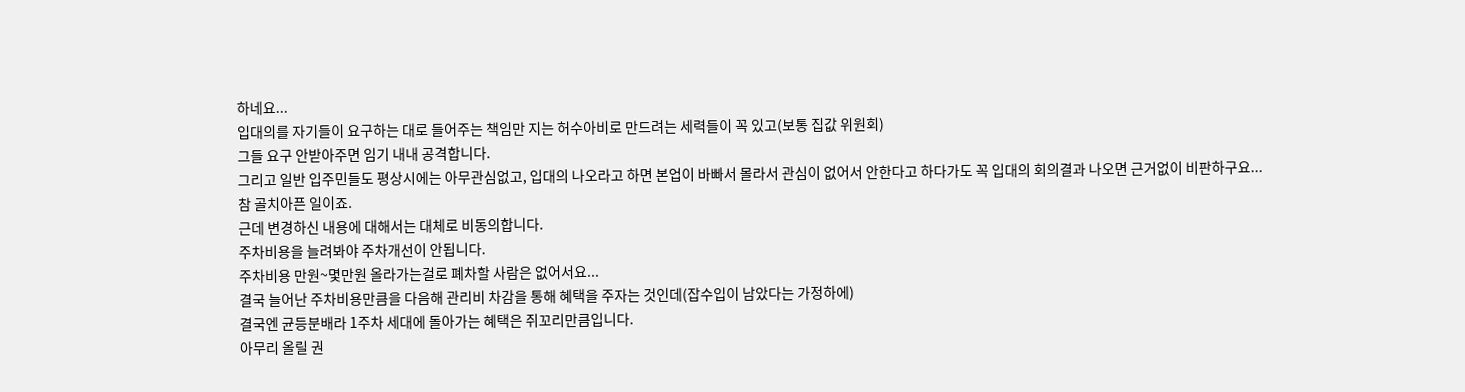하네요...
입대의를 자기들이 요구하는 대로 들어주는 책임만 지는 허수아비로 만드려는 세력들이 꼭 있고(보통 집값 위원회)
그들 요구 안받아주면 임기 내내 공격합니다.
그리고 일반 입주민들도 평상시에는 아무관심없고, 입대의 나오라고 하면 본업이 바빠서 몰라서 관심이 없어서 안한다고 하다가도 꼭 입대의 회의결과 나오면 근거없이 비판하구요...
참 골치아픈 일이죠.
근데 변경하신 내용에 대해서는 대체로 비동의합니다.
주차비용을 늘려봐야 주차개선이 안됩니다.
주차비용 만원~몇만원 올라가는걸로 폐차할 사람은 없어서요...
결국 늘어난 주차비용만큼을 다음해 관리비 차감을 통해 혜택을 주자는 것인데(잡수입이 남았다는 가정하에)
결국엔 균등분배라 1주차 세대에 돌아가는 혜택은 쥐꼬리만큼입니다.
아무리 올릴 권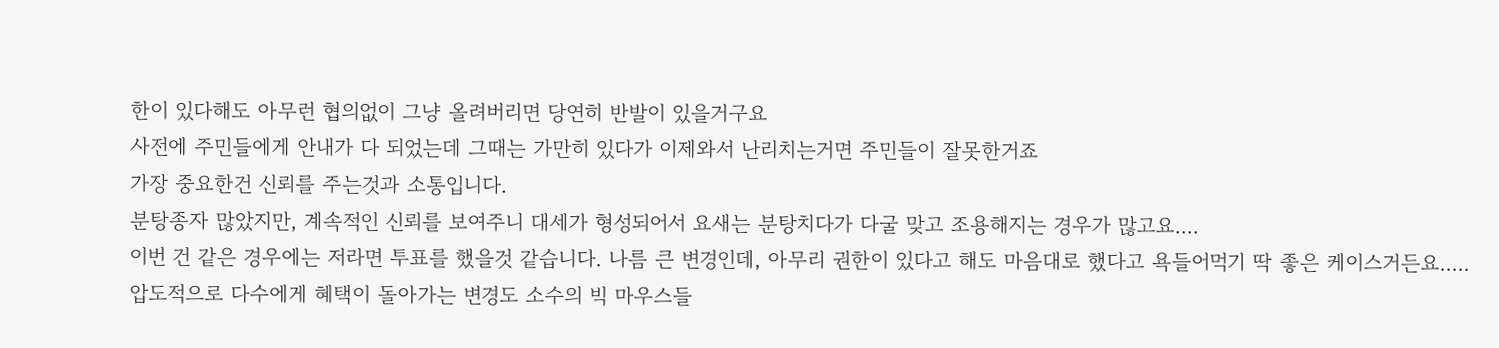한이 있다해도 아무런 협의없이 그냥 올려버리면 당연히 반발이 있을거구요
사전에 주민들에게 안내가 다 되었는데 그때는 가만히 있다가 이제와서 난리치는거면 주민들이 잘못한거죠
가장 중요한건 신뢰를 주는것과 소통입니다.
분탕종자 많았지만, 계속적인 신뢰를 보여주니 대세가 형성되어서 요새는 분탕치다가 다굴 맞고 조용해지는 경우가 많고요....
이번 건 같은 경우에는 저라면 투표를 했을것 같습니다. 나름 큰 변경인데, 아무리 권한이 있다고 해도 마음대로 했다고 욕들어먹기 딱 좋은 케이스거든요.....
압도적으로 다수에게 혜택이 돌아가는 변경도 소수의 빅 마우스들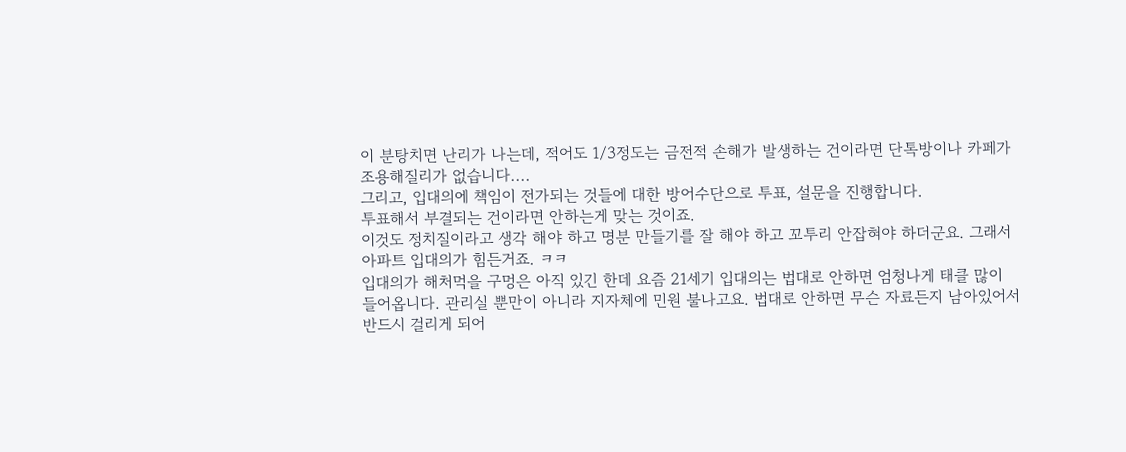이 분탕치면 난리가 나는데, 적어도 1/3정도는 금전적 손해가 발생하는 건이라면 단톡방이나 카페가 조용해질리가 없습니다....
그리고, 입대의에 책임이 전가되는 것들에 대한 방어수단으로 투표, 설문을 진행합니다.
투표해서 부결되는 건이라면 안하는게 맞는 것이죠.
이것도 정치질이라고 생각 해야 하고 명분 만들기를 잘 해야 하고 꼬투리 안잡혀야 하더군요. 그래서 아파트 입대의가 힘든거죠. ㅋㅋ
입대의가 해처먹을 구멍은 아직 있긴 한데 요즘 21세기 입대의는 법대로 안하면 엄청나게 태클 많이 들어옵니다. 관리실 뿐만이 아니라 지자체에 민원 불나고요. 법대로 안하면 무슨 자료든지 남아있어서 반드시 걸리게 되어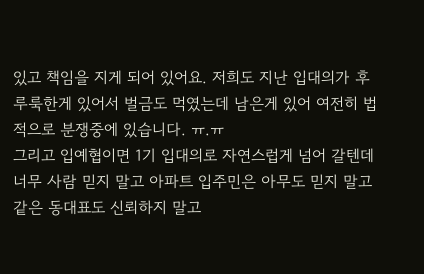있고 책임을 지게 되어 있어요. 저희도 지난 입대의가 후루룩한게 있어서 벌금도 먹였는데 남은게 있어 여전히 법적으로 분쟁중에 있습니다. ㅠ.ㅠ
그리고 입예협이면 1기 입대의로 자연스럽게 넘어 갈텐데 너무 사람 믿지 말고 아파트 입주민은 아무도 믿지 말고 같은 동대표도 신뢰하지 말고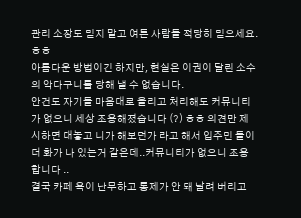관리 소장도 믿지 말고 여튼 사람들 적당히 믿으세요. ㅎㅎ
아름다운 방법이긴 하지만, 현실은 이권이 달린 소수의 악다구니를 당해 낼 수 없습니다.
안건도 자기들 마음대로 올리고 처리해도 커뮤니티가 없으니 세상 조용해졌습니다 (?) ㅎㅎ 의견만 제시하면 대놓고 니가 해보던가 라고 해서 입주민 들이 더 화가 나 있는거 같은데..커뮤니티가 없으니 조용합니다 ..
결국 카페 욕이 난무하고 통제가 안 돼 날려 버리고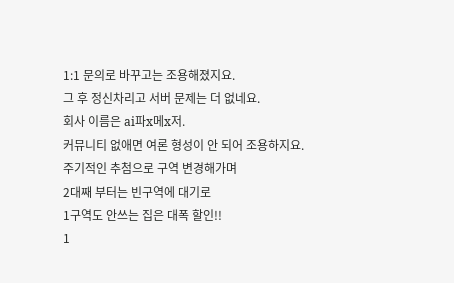1:1 문의로 바꾸고는 조용해졌지요.
그 후 정신차리고 서버 문제는 더 없네요.
회사 이름은 ai파x메x저.
커뮤니티 없애면 여론 형성이 안 되어 조용하지요.
주기적인 추첨으로 구역 변경해가며
2대째 부터는 빈구역에 대기로
1구역도 안쓰는 집은 대폭 할인!!
1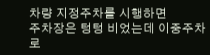차량 지정주차를 시행하면
주차장은 텅텅 비었는데 이중주차로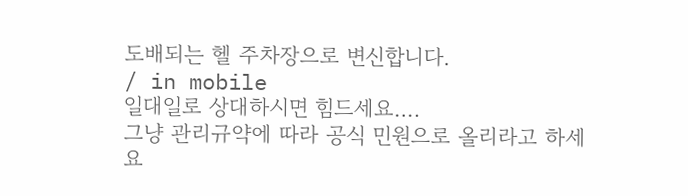도배되는 헬 주차장으로 변신합니다.
/ in mobile
일대일로 상대하시면 힘드세요….
그냥 관리규약에 따라 공식 민원으로 올리라고 하세요